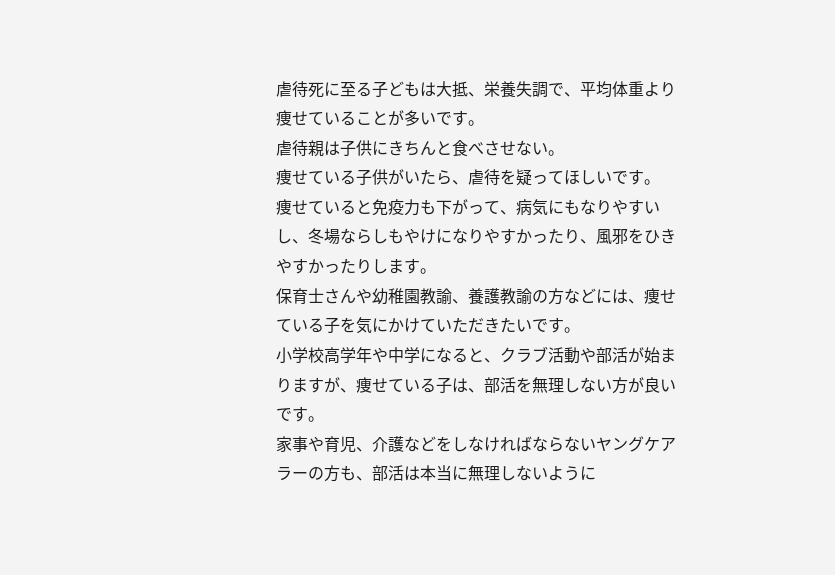虐待死に至る子どもは大抵、栄養失調で、平均体重より痩せていることが多いです。
虐待親は子供にきちんと食べさせない。
痩せている子供がいたら、虐待を疑ってほしいです。
痩せていると免疫力も下がって、病気にもなりやすいし、冬場ならしもやけになりやすかったり、風邪をひきやすかったりします。
保育士さんや幼稚園教諭、養護教諭の方などには、痩せている子を気にかけていただきたいです。
小学校高学年や中学になると、クラブ活動や部活が始まりますが、痩せている子は、部活を無理しない方が良いです。
家事や育児、介護などをしなければならないヤングケアラーの方も、部活は本当に無理しないように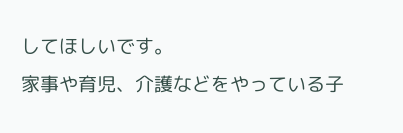してほしいです。
家事や育児、介護などをやっている子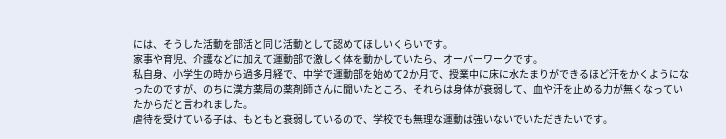には、そうした活動を部活と同じ活動として認めてほしいくらいです。
家事や育児、介護などに加えて運動部で激しく体を動かしていたら、オーバーワークです。
私自身、小学生の時から過多月経で、中学で運動部を始めて2か月で、授業中に床に水たまりができるほど汗をかくようになったのですが、のちに漢方薬局の薬剤師さんに聞いたところ、それらは身体が衰弱して、血や汗を止める力が無くなっていたからだと言われました。
虐待を受けている子は、もともと衰弱しているので、学校でも無理な運動は強いないでいただきたいです。